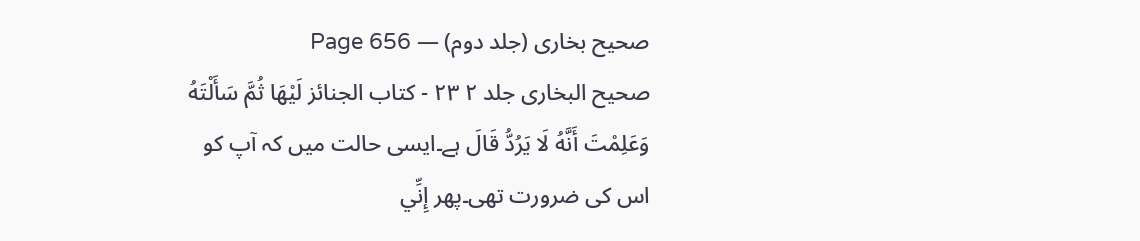صحیح بخاری (جلد دوم) — Page 656
صحيح البخاری جلد ۲ ٢٣ - كتاب الجنائز لَيْهَا ثُمَّ سَأَلْتَهُ وَعَلِمْتَ أَنَّهُ لَا يَرُدُّ قَالَ ہے۔ایسی حالت میں کہ آپ کو اس کی ضرورت تھی۔پھر إِنِّي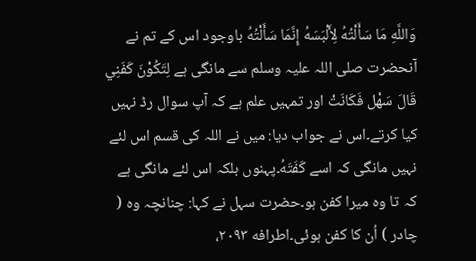وَاللَّهِ مَا سَأَلْتُهُ لِأَلْبَسَهُ إِنَّمَا سَأَلْتُهُ باوجود اس کے تم نے آنحضرت صلی اللہ علیہ وسلم سے مانگی ہے لِتَكُوْنَ كَفَنِي قَالَ سَهْل فَكَانَتْ اور تمہیں علم ہے کہ آپ سوال رڈ نہیں کیا کرتے۔اس نے جواب دیا: میں نے اللہ کی قسم اس لئے نہیں مانگی کہ اسے كَفَتَهُ۔پہنوں بلکہ اس لئے مانگی ہے کہ تا وہ میرا کفن ہو۔حضرت سہل نے کہا: چنانچہ وہ ( چادر ) اُن کا کفن ہوئی۔اطرافه ۲۰۹۳،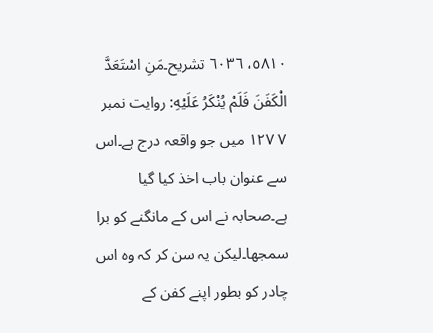٥۸۱۰، ٦٠٣٦ تشريح۔مَنِ اسْتَعَدَّ الْكَفَنَ فَلَمْ يُنْكَرُ عَلَيْهِ: روایت نمبر ۷ ۱۲۷ میں جو واقعہ درج ہے۔اس سے عنوان باب اخذ کیا گیا ہے۔صحابہ نے اس کے مانگنے کو برا سمجھا۔لیکن یہ سن کر کہ وہ اس چادر کو بطور اپنے کفن کے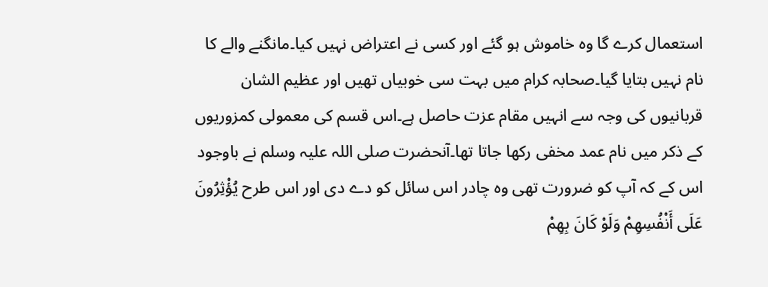استعمال کرے گا وہ خاموش ہو گئے اور کسی نے اعتراض نہیں کیا۔مانگنے والے کا نام نہیں بتایا گیا۔صحابہ کرام میں بہت سی خوبیاں تھیں اور عظیم الشان قربانیوں کی وجہ سے انہیں مقام عزت حاصل ہے۔اس قسم کی معمولی کمزوریوں کے ذکر میں نام عمد مخفی رکھا جاتا تھا۔آنحضرت صلی اللہ علیہ وسلم نے باوجود اس کے کہ آپ کو ضرورت تھی وہ چادر اس سائل کو دے دی اور اس طرح يُؤْثِرُونَ عَلَى أَنْفُسِهِمْ وَلَوْ كَانَ بِهِمْ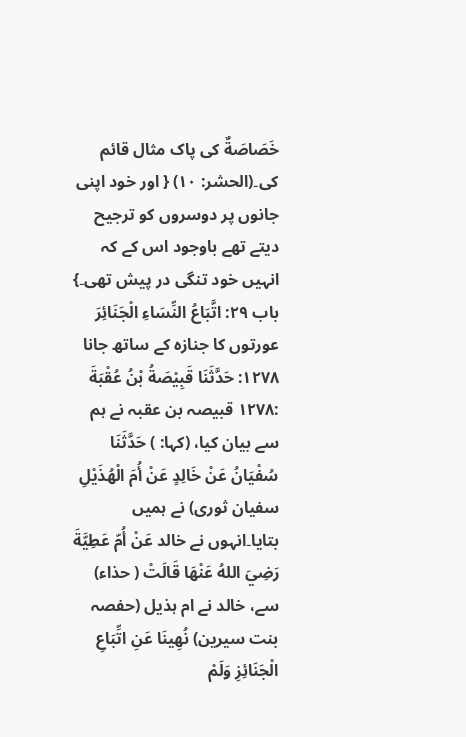خَصَاصَةٌ کی پاک مثال قائم کی۔(الحشر: ۱۰) { اور خود اپنی جانوں پر دوسروں کو ترجیح دیتے تھے باوجود اس کے کہ انہیں خود تنگی در پیش تھی۔} باب ۲۹: اتَّبَاعُ النِّسَاءِ الْجَنَائِرَ عورتوں کا جنازہ کے ساتھ جانا ۱۲۷۸: حَدَّثَنَا قَبِيْصَةُ بْنُ عُقْبَةَ :۱۲۷۸ قبیصہ بن عقبہ نے ہم سے بیان کیا، (کہا: ) حَدَّثَنَا سُفْيَانُ عَنْ خَالِدٍ عَنْ أُمَ الْهُذَيْلِ سفیان ثوری) نے ہمیں بتایا۔انہوں نے خالد عَنْ أُمّ عَطِيَّةَ رَضِيَ اللهُ عَنْهَا قَالَتْ ( حذاء) سے، خالد نے ام ہذیل (حفصہ بنت سیرین) نُهِينَا عَنِ اتِّبَاعِ الْجَنَائِزِ وَلَمْ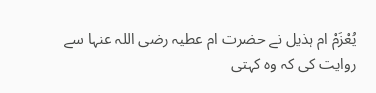يُعْزَمْ ام ہذیل نے حضرت ام عطیہ رضی اللہ عنہا سے روایت کی کہ وہ کہتی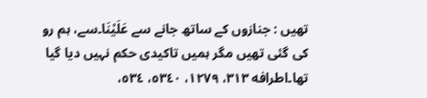تھیں : جنازوں کے ساتھ جانے سے عَلَيْنَا۔سے، ہم رو کی گئی تھیں مگر ہمیں تاکیدی حکم نہیں دیا گیا تھا۔اطرافه ۳۱۳، ۱۲۷۹، ٥٣٤۰، ٥٣٤،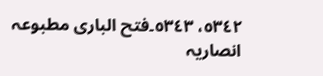٥٣٤٢، ٥٣٤٣۔فتح الباری مطبوعہ انصاریہ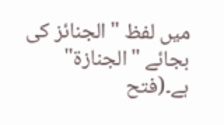میں لفظ " الجنائز کی بجائے "الجنازة" ہے۔(فتح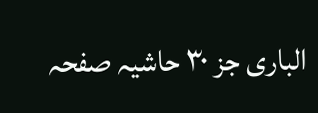الباری جز ۳۰ حاشیہ صفحہ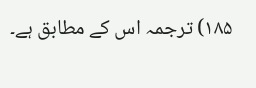۱۸۵) ترجمہ اس کے مطابق ہے۔